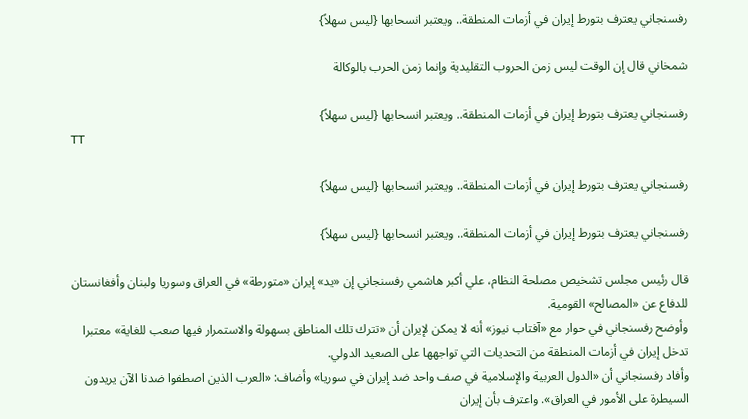رفسنجاني يعترف بتورط إيران في أزمات المنطقة.. ويعتبر انسحابها {ليس سهلاً}

شمخاني قال إن الوقت ليس زمن الحروب التقليدية وإنما زمن الحرب بالوكالة

رفسنجاني يعترف بتورط إيران في أزمات المنطقة.. ويعتبر انسحابها {ليس سهلاً}
TT

رفسنجاني يعترف بتورط إيران في أزمات المنطقة.. ويعتبر انسحابها {ليس سهلاً}

رفسنجاني يعترف بتورط إيران في أزمات المنطقة.. ويعتبر انسحابها {ليس سهلاً}

قال رئيس مجلس تشخيص مصلحة النظام، علي أكبر هاشمي رفسنجاني إن «يد» إيران «متورطة» في العراق وسوريا ولبنان وأفغانستان للدفاع عن «المصالح» القومية.
وأوضح رفسنجاني في حوار مع «آفتاب نيوز» أنه لا يمكن لإيران أن «تترك تلك المناطق بسهولة والاستمرار فيها صعب للغاية» معتبرا تدخل إيران في أزمات المنطقة من التحديات التي تواجهها على الصعيد الدولي.
وأفاد رفسنجاني أن «الدول العربية والإسلامية في صف واحد ضد إيران في سوريا» وأضاف: «العرب الذين اصطفوا ضدنا الآن يريدون السيطرة على الأمور في العراق». واعترف بأن إيران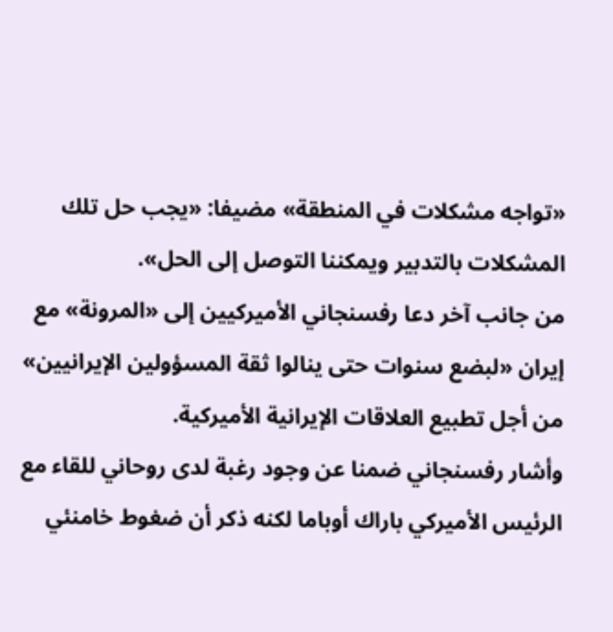«تواجه مشكلات في المنطقة» مضيفا: «يجب حل تلك المشكلات بالتدبير ويمكننا التوصل إلى الحل».
من جانب آخر دعا رفسنجاني الأميركيين إلى «المرونة» مع إيران «لبضع سنوات حتى ينالوا ثقة المسؤولين الإيرانيين» من أجل تطبيع العلاقات الإيرانية الأميركية.
وأشار رفسنجاني ضمنا عن وجود رغبة لدى روحاني للقاء مع الرئيس الأميركي باراك أوباما لكنه ذكر أن ضغوط خامنئي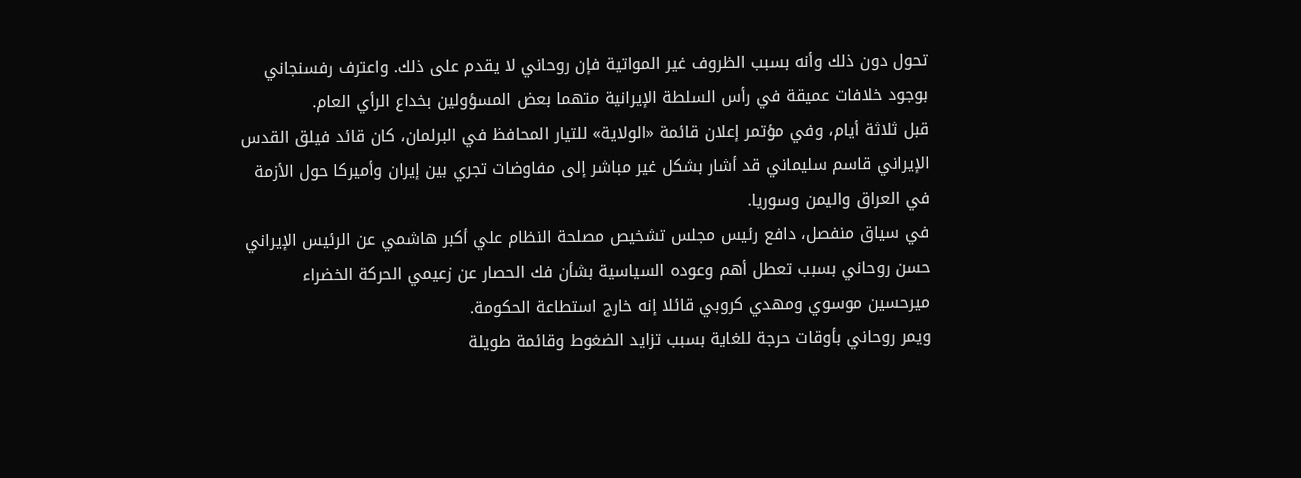تحول دون ذلك وأنه بسبب الظروف غير المواتية فإن روحاني لا يقدم على ذلك. واعترف رفسنجاني بوجود خلافات عميقة في رأس السلطة الإيرانية متهما بعض المسؤولين بخداع الرأي العام.
قبل ثلاثة أيام، وفي مؤتمر إعلان قائمة «الولاية» للتيار المحافظ في البرلمان، كان قائد فيلق القدس الإيراني قاسم سليماني قد أشار بشكل غير مباشر إلى مفاوضات تجري بين إيران وأميركا حول الأزمة في العراق واليمن وسوريا.
في سياق منفصل، دافع رئيس مجلس تشخيص مصلحة النظام علي أكبر هاشمي عن الرئيس الإيراني حسن روحاني بسبب تعطل أهم وعوده السياسية بشأن فك الحصار عن زعيمي الحركة الخضراء ميرحسين موسوي ومهدي كروبي قائلا إنه خارج استطاعة الحكومة.
ويمر روحاني بأوقات حرجة للغاية بسبب تزايد الضغوط وقائمة طويلة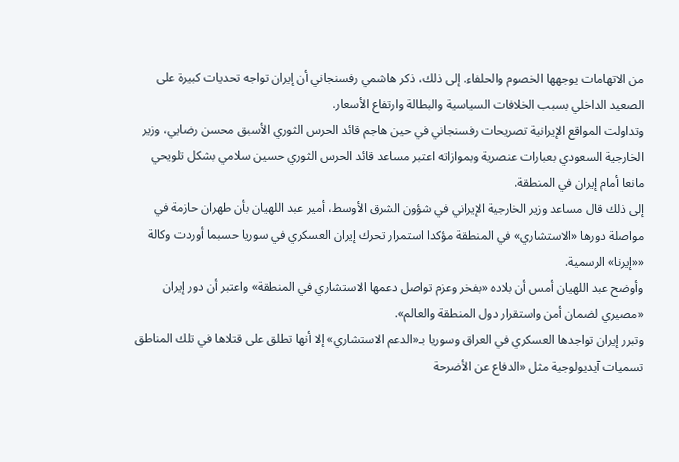من الاتهامات يوجهها الخصوم والحلفاء. إلى ذلك، ذكر هاشمي رفسنجاني أن إيران تواجه تحديات كبيرة على الصعيد الداخلي بسبب الخلافات السياسية والبطالة وارتفاع الأسعار.
وتداولت المواقع الإيرانية تصريحات رفسنجاني في حين هاجم قائد الحرس الثوري الأسبق محسن رضايي، وزير الخارجية السعودي بعبارات عنصرية وبموازاته اعتبر مساعد قائد الحرس الثوري حسين سلامي بشكل تلويحي مانعا أمام إيران في المنطقة.
إلى ذلك قال مساعد وزير الخارجية الإيراني في شؤون الشرق الأوسط، أمير عبد اللهيان بأن طهران حازمة في مواصلة دورها «الاستشاري» في المنطقة مؤكدا استمرار تحرك إيران العسكري في سوريا حسبما أوردت وكالة ««إيرنا» الرسمية.
وأوضح عبد اللهيان أمس أن بلاده «بفخر وعزم تواصل دعمها الاستشاري في المنطقة» واعتبر أن دور إيران «مصيري لضمان أمن واستقرار دول المنطقة والعالم».
وتبرر إيران تواجدها العسكري في العراق وسوريا بـ«الدعم الاستشاري» إلا أنها تطلق على قتلاها في تلك المناطق تسميات آيديولوجية مثل «الدفاع عن الأضرحة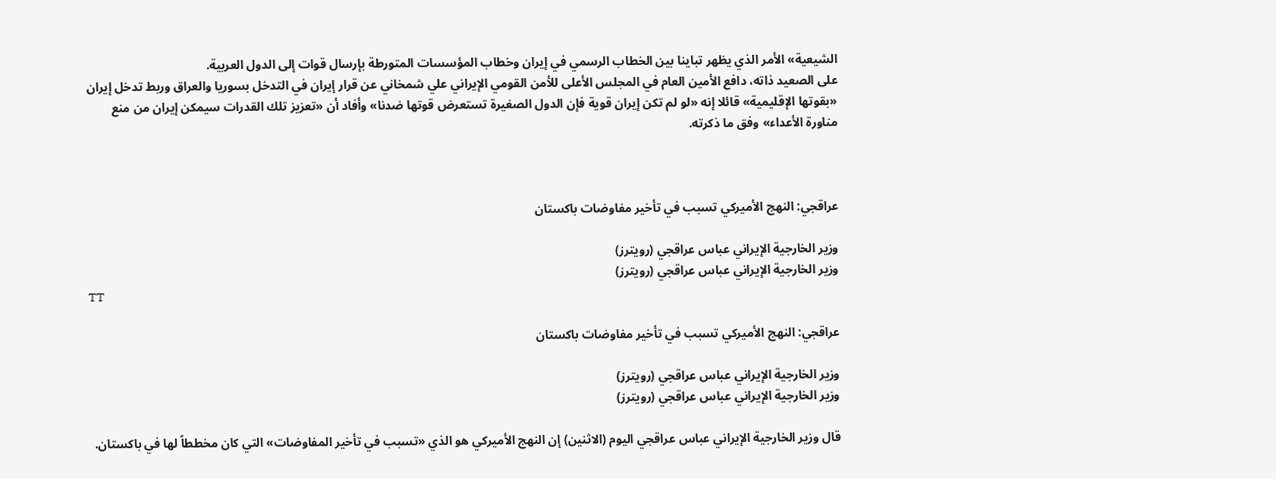الشيعية» الأمر الذي يظهر تباينا بين الخطاب الرسمي في إيران وخطاب المؤسسات المتورطة بإرسال قوات إلى الدول العربية.
على الصعيد ذاته، دافع الأمين العام في المجلس الأعلى للأمن القومي الإيراني علي شمخاني عن قرار إيران في التدخل بسوريا والعراق وربط تدخل إيران «بقوتها الإقليمية» قائلا إنه «لو لم تكن إيران قوية فإن الدول الصغيرة تستعرض قوتها ضدنا» وأفاد أن «تعزيز تلك القدرات سيمكن إيران من منع مناورة الأعداء» وفق ما ذكرته.



عراقجي: النهج الأميركي تسبب في تأخير مفاوضات باكستان

وزير الخارجية الإيراني عباس عراقجي (رويترز)
وزير الخارجية الإيراني عباس عراقجي (رويترز)
TT

عراقجي: النهج الأميركي تسبب في تأخير مفاوضات باكستان

وزير الخارجية الإيراني عباس عراقجي (رويترز)
وزير الخارجية الإيراني عباس عراقجي (رويترز)

قال وزير الخارجية الإيراني عباس عراقجي اليوم (الاثنين) إن النهج الأميركي هو الذي «تسبب في تأخير المفاوضات» التي كان مخططاً لها في باكستان.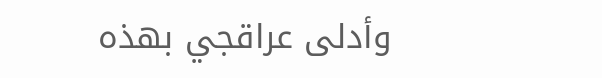وأدلى عراقجي بهذه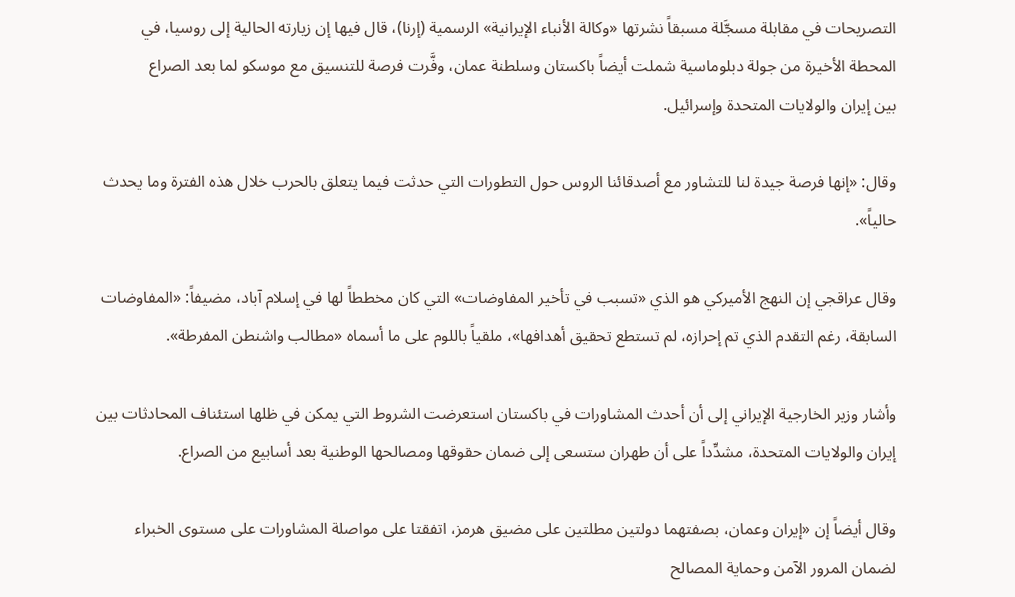التصريحات في مقابلة مسجَّلة مسبقاً نشرتها «وكالة الأنباء الإيرانية» الرسمية (إرنا)، قال فيها إن زيارته الحالية إلى روسيا، في المحطة الأخيرة من جولة دبلوماسية شملت أيضاً باكستان وسلطنة عمان، وفَّرت فرصة للتنسيق مع موسكو لما بعد الصراع بين ‌إيران والولايات ‌المتحدة وإسرائيل.

وقال: «إنها فرصة جيدة لنا للتشاور مع أصدقائنا الروس حول التطورات التي حدثت فيما يتعلق بالحرب خلال هذه الفترة وما يحدث حالياً».

وقال عراقجي إن النهج الأميركي هو الذي «تسبب في تأخير المفاوضات» التي كان مخططاً لها في إسلام آباد، مضيفاً: «المفاوضات السابقة، رغم التقدم الذي تم إحرازه، لم تستطع تحقيق أهدافها»، ملقياً باللوم على ما أسماه «مطالب واشنطن المفرطة».

وأشار وزير الخارجية الإيراني إلى أن ‌أحدث ‌المشاورات في باكستان استعرضت ‌الشروط التي يمكن في ‌ظلها استئناف المحادثات بين إيران والولايات المتحدة، مشدِّداً على أن طهران ‌ستسعى إلى ضمان حقوقها ومصالحها الوطنية بعد أسابيع من الصراع.

وقال أيضاً إن «إيران وعمان، بصفتهما دولتين مطلتين على مضيق هرمز، اتفقتا على مواصلة المشاورات على مستوى الخبراء لضمان المرور الآمن وحماية المصالح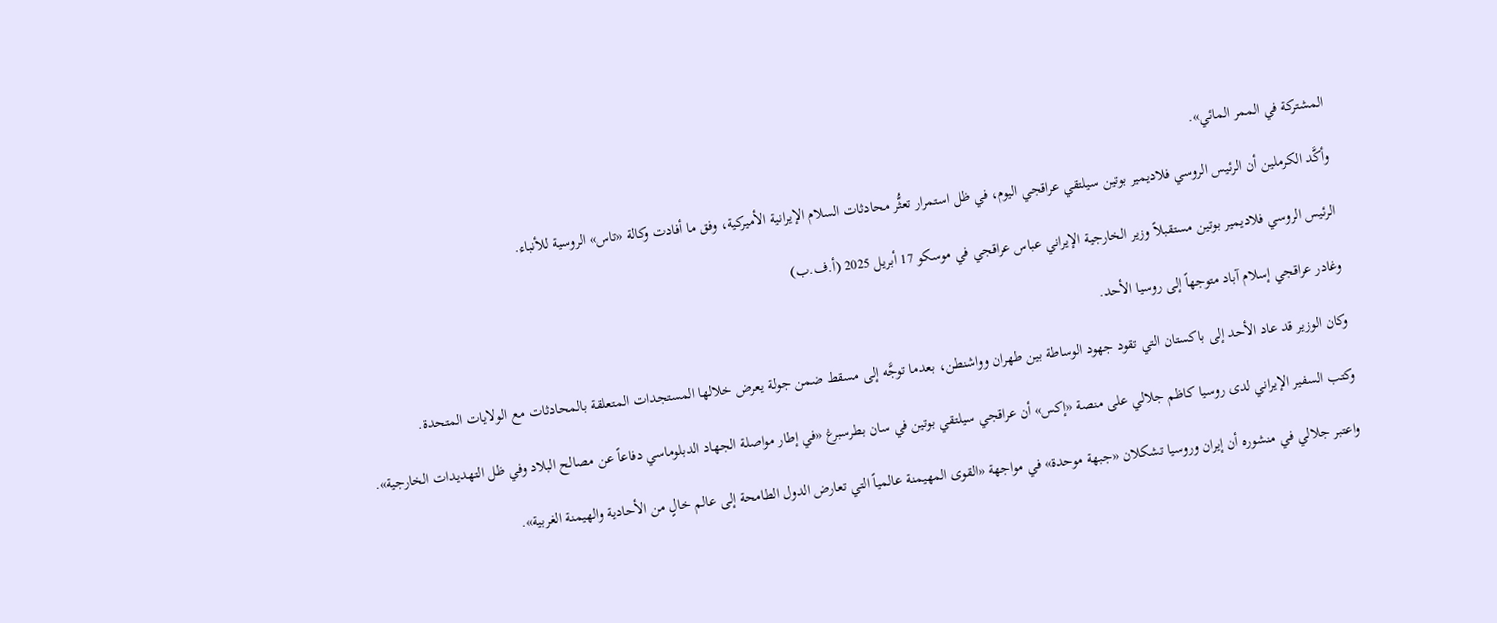المشتركة في الممر المائي».

وأكَّد الكرملين أن الرئيس الروسي فلاديمير بوتين سيلتقي عراقجي اليوم، في ظل استمرار تعثُّر محادثات السلام الإيرانية الأميركية، وفق ما أفادت وكالة «تاس» الروسية للأنباء.

الرئيس الروسي فلاديمير بوتين مستقبلاً وزير الخارجية الإيراني عباس عراقجي في موسكو 17 أبريل 2025 (أ.ف.ب)

وغادر عراقجي إسلام آباد متوجهاً إلى روسيا الأحد.

وكان الوزير قد عاد الأحد إلى باكستان التي تقود جهود الوساطة بين طهران وواشنطن، بعدما توجَّه إلى مسقط ضمن جولة يعرض خلالها المستجدات المتعلقة بالمحادثات مع الولايات المتحدة.

وكتب السفير الإيراني لدى روسيا كاظم جلالي على منصة «إكس» أن عراقجي سيلتقي بوتين في سان بطرسبرغ «في إطار مواصلة الجهاد الدبلوماسي دفاعاً عن مصالح البلاد وفي ظل التهديدات الخارجية».

واعتبر جلالي في منشوره أن إيران وروسيا تشكلان «جبهة موحدة» في مواجهة «القوى المهيمنة عالمياً التي تعارض الدول الطامحة إلى عالم خالٍ من الأحادية والهيمنة الغربية».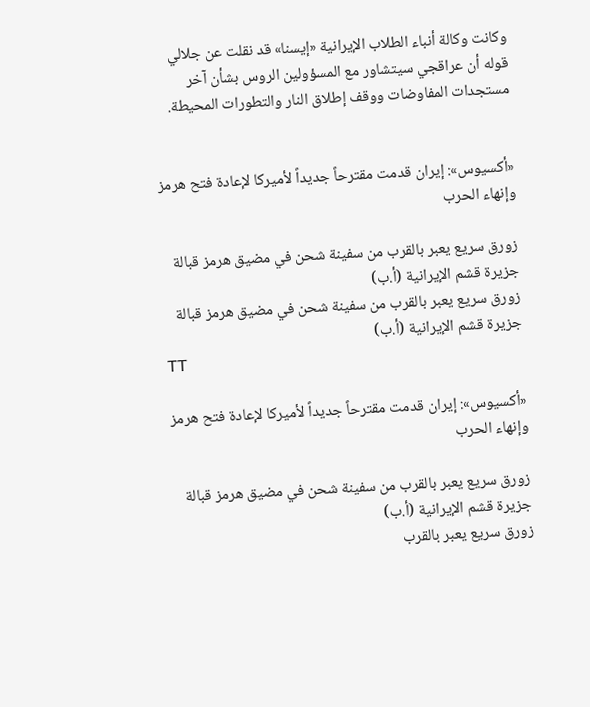وكانت وكالة أنباء الطلاب الإيرانية «إيسنا» قد نقلت عن جلالي قوله أن عراقجي سيتشاور مع المسؤولين الروس بشأن آخر مستجدات المفاوضات ووقف إطلاق النار والتطورات المحيطة.


«أكسيوس»: إيران قدمت مقترحاً جديداً لأميركا لإعادة فتح هرمز وإنهاء الحرب

زورق سريع يعبر بالقرب من سفينة شحن في مضيق هرمز قبالة جزيرة قشم الإيرانية (أ.ب)
زورق سريع يعبر بالقرب من سفينة شحن في مضيق هرمز قبالة جزيرة قشم الإيرانية (أ.ب)
TT

«أكسيوس»: إيران قدمت مقترحاً جديداً لأميركا لإعادة فتح هرمز وإنهاء الحرب

زورق سريع يعبر بالقرب من سفينة شحن في مضيق هرمز قبالة جزيرة قشم الإيرانية (أ.ب)
زورق سريع يعبر بالقرب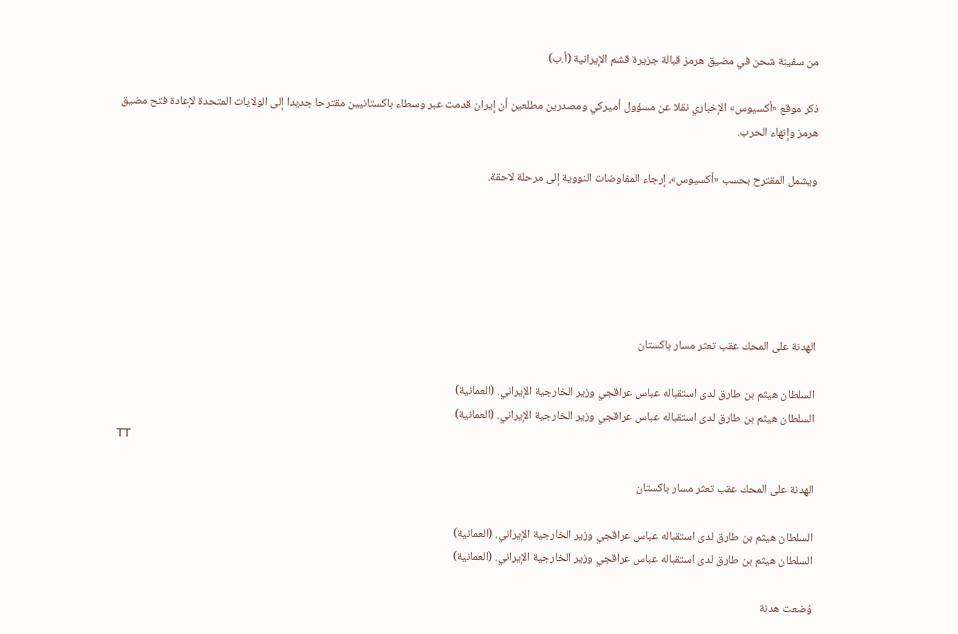من سفينة شحن في مضيق هرمز قبالة جزيرة قشم الإيرانية (أ.ب)

ذكر موقع «أكسيوس» الإخباري ‌نقلا عن ‌مسؤول أميركي ‌ومصدرين مطلعين أن إيران قدمت عبر وسطاء باكستانيين مقترحا ‌جديدا ‌إلى الولايات ‌المتحدة ‌لإعادة فتح ‌مضيق هرمز وإنهاء الحرب.

ويشمل المقترح بحسب «أكسيوس»، إرجاء المفاوضات النووية إلى مرحلة لاحقة.






الهدنة على المحك عقب تعثر مسار باكستان

السلطان هيثم بن طارق لدى استقباله عباس عراقجي وزير الخارجية الإيراني. (العمانية)
السلطان هيثم بن طارق لدى استقباله عباس عراقجي وزير الخارجية الإيراني. (العمانية)
TT

الهدنة على المحك عقب تعثر مسار باكستان

السلطان هيثم بن طارق لدى استقباله عباس عراقجي وزير الخارجية الإيراني. (العمانية)
السلطان هيثم بن طارق لدى استقباله عباس عراقجي وزير الخارجية الإيراني. (العمانية)

وُضعت هدنة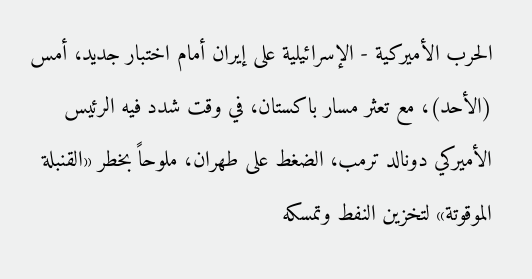الحرب الأميركية - الإسرائيلية على إيران أمام اختبار جديد، أمس (الأحد)، مع تعثر مسار باكستان، في وقت شدد فيه الرئيس الأميركي دونالد ترمب، الضغط على طهران، ملوحاً بخطر «القنبلة الموقوتة» لتخزين النفط وتمسكه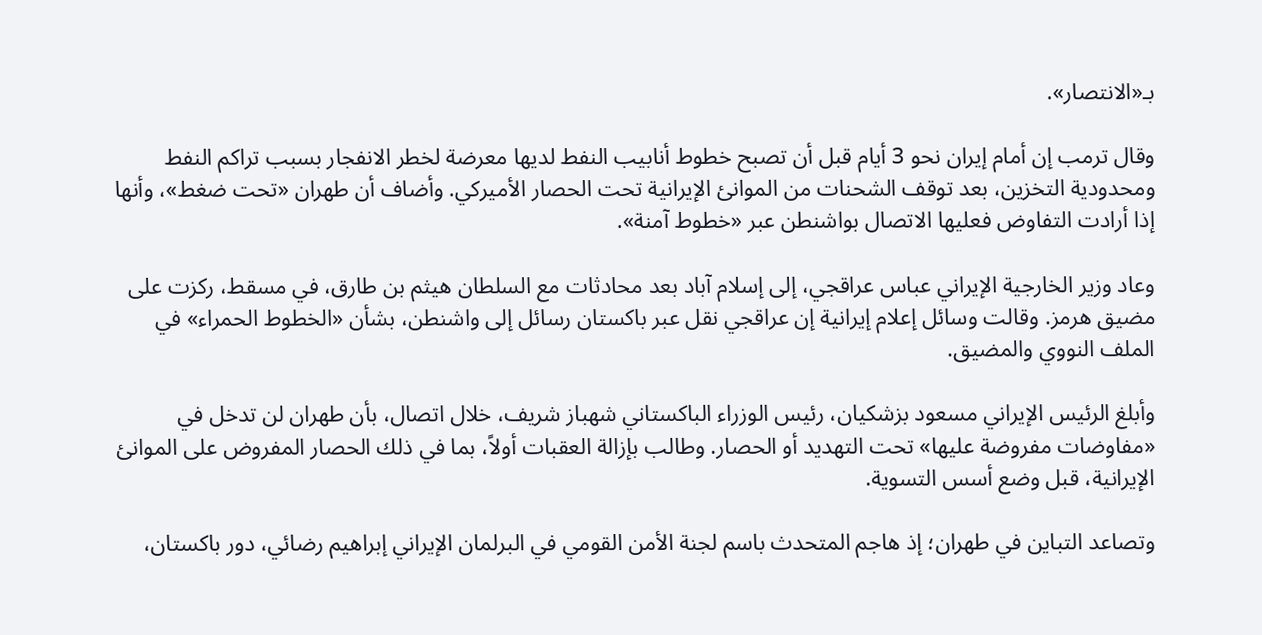بـ«الانتصار».

وقال ترمب إن أمام إيران نحو 3 أيام قبل أن تصبح خطوط أنابيب النفط لديها معرضة لخطر الانفجار بسبب تراكم النفط ومحدودية التخزين، بعد توقف الشحنات من الموانئ الإيرانية تحت الحصار الأميركي. وأضاف أن طهران «تحت ضغط»، وأنها إذا أرادت التفاوض فعليها الاتصال بواشنطن عبر «خطوط آمنة».

وعاد وزير الخارجية الإيراني عباس عراقجي، إلى إسلام آباد بعد محادثات مع السلطان هيثم بن طارق، في مسقط، ركزت على مضيق هرمز. وقالت وسائل إعلام إيرانية إن عراقجي نقل عبر باكستان رسائل إلى واشنطن، بشأن «الخطوط الحمراء» في الملف النووي والمضيق.

وأبلغ الرئيس الإيراني مسعود بزشكيان، رئيس الوزراء الباكستاني شهباز شريف، خلال اتصال، بأن طهران لن تدخل في «مفاوضات مفروضة عليها» تحت التهديد أو الحصار. وطالب بإزالة العقبات أولاً، بما في ذلك الحصار المفروض على الموانئ الإيرانية، قبل وضع أسس التسوية.

وتصاعد التباين في طهران؛ إذ هاجم المتحدث باسم لجنة الأمن القومي في البرلمان الإيراني إبراهيم رضائي، دور باكستان،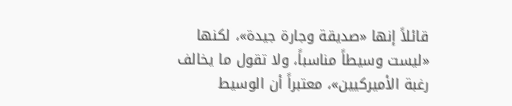قائلاً إنها «صديقة وجارة جيدة»، لكنها «ليست وسيطاً مناسباً، ولا تقول ما يخالف رغبة الأميركيين»، معتبراً أن الوسيط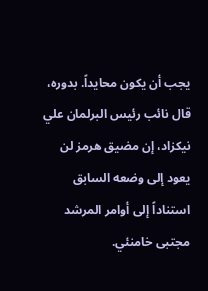يجب أن يكون محايداً. بدوره، قال نائب رئيس البرلمان علي نيكزاد، إن مضيق هرمز لن يعود إلى وضعه السابق استناداً إلى أوامر المرشد مجتبى خامنئي.